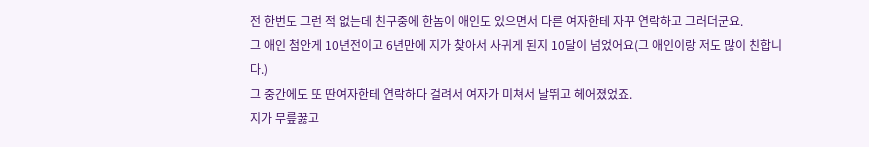전 한번도 그런 적 없는데 친구중에 한놈이 애인도 있으면서 다른 여자한테 자꾸 연락하고 그러더군요.
그 애인 첨안게 10년전이고 6년만에 지가 찾아서 사귀게 된지 10달이 넘었어요(그 애인이랑 저도 많이 친합니다.)
그 중간에도 또 딴여자한테 연락하다 걸려서 여자가 미쳐서 날뛰고 헤어졌었죠.
지가 무릎꿇고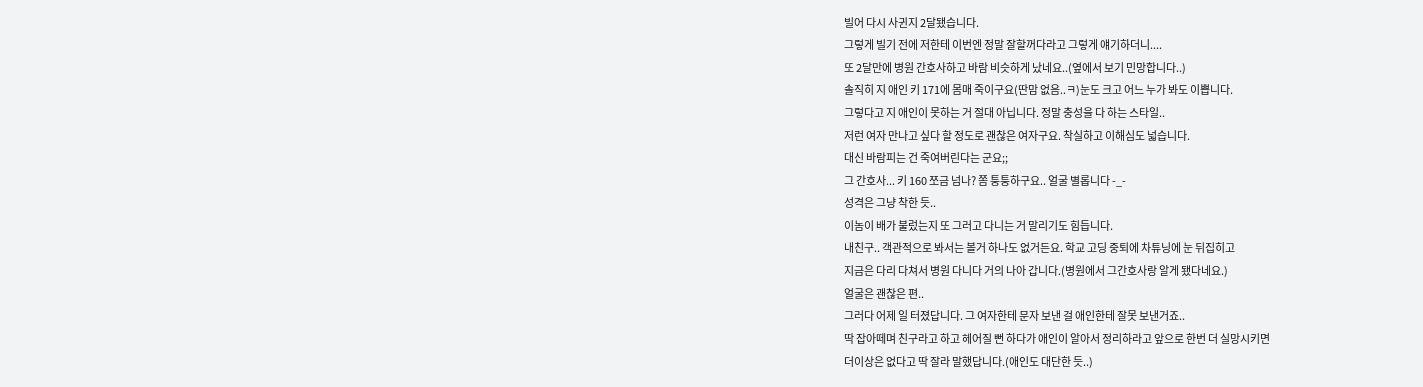빌어 다시 사귄지 2달됐습니다.
그렇게 빌기 전에 저한테 이번엔 정말 잘할꺼다라고 그렇게 얘기하더니....
또 2달만에 병원 간호사하고 바람 비슷하게 났네요..(옆에서 보기 민망합니다..)
솔직히 지 애인 키 171에 몸매 죽이구요(딴맘 없음..ㅋ)눈도 크고 어느 누가 봐도 이쁩니다.
그렇다고 지 애인이 못하는 거 절대 아닙니다. 정말 충성을 다 하는 스타일..
저런 여자 만나고 싶다 할 정도로 괜찮은 여자구요. 착실하고 이해심도 넓습니다.
대신 바람피는 건 죽여버린다는 군요;;
그 간호사... 키 160 쪼금 넘나? 쫌 퉁퉁하구요.. 얼굴 별롭니다 -_-
성격은 그냥 착한 듯..
이놈이 배가 불렀는지 또 그러고 다니는 거 말리기도 힘듭니다.
내친구.. 객관적으로 봐서는 볼거 하나도 없거든요. 학교 고딩 중퇴에 차튜닝에 눈 뒤집히고
지금은 다리 다쳐서 병원 다니다 거의 나아 갑니다.(병원에서 그간호사랑 알게 됐다네요.)
얼굴은 괜찮은 편..
그러다 어제 일 터졌답니다. 그 여자한테 문자 보낸 걸 애인한테 잘못 보낸거죠..
딱 잡아떼며 친구라고 하고 헤어질 뻔 하다가 애인이 알아서 정리하라고 앞으로 한번 더 실망시키면
더이상은 없다고 딱 잘라 말했답니다.(애인도 대단한 듯..)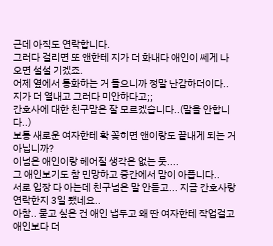근데 아직도 연락합니다.
그러다 걸리면 또 앤한테 지가 더 화내다 애인이 쎄게 나오면 설설 기겠죠.
어제 옆에서 통화하는 거 들으니까 정말 난감하더이다.. 지가 더 열내고 그러다 미안하다고;;
간호사에 대한 친구맘은 잘 모르겠습니다..(말을 안합니다..)
보통 새로운 여자한테 확 꽂히면 앤이랑도 끝내게 되는 거 아닙니까?
이넘은 애인이랑 헤어질 생각은 없는 듯....
그 애인보기도 참 민망하고 중간에서 맘이 아픕니다..
서로 입장 다 아는데 친구넘은 말 안듣고... 지금 간호사랑 연락한지 3일 됐네요..
아참.. 묻고 싶은 건 애인 냅두고 왜 딴 여자한테 작업걸고 애인보다 더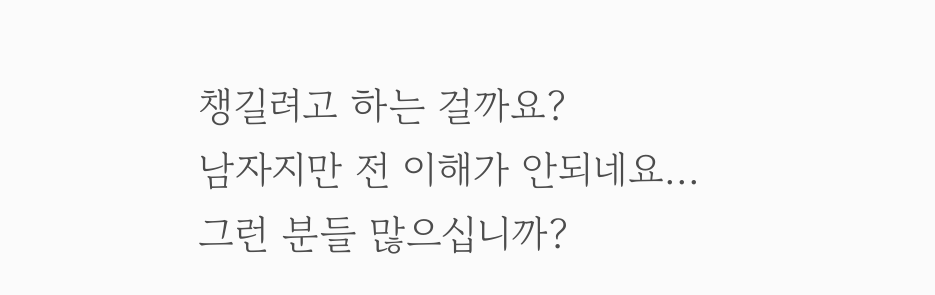챙길려고 하는 걸까요?
남자지만 전 이해가 안되네요... 그런 분들 많으십니까?